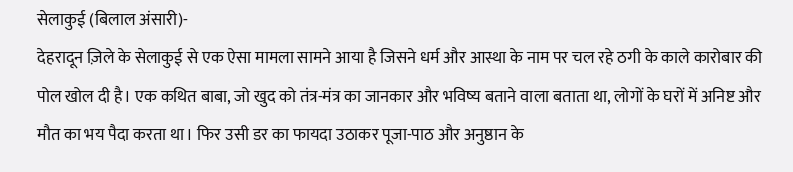सेलाकुई (बिलाल अंसारी)-
देहरादून ज़िले के सेलाकुई से एक ऐसा मामला सामने आया है जिसने धर्म और आस्था के नाम पर चल रहे ठगी के काले कारोबार की पोल खोल दी है। एक कथित बाबा, जो खुद को तंत्र-मंत्र का जानकार और भविष्य बताने वाला बताता था, लोगों के घरों में अनिष्ट और मौत का भय पैदा करता था। फिर उसी डर का फायदा उठाकर पूजा-पाठ और अनुष्ठान के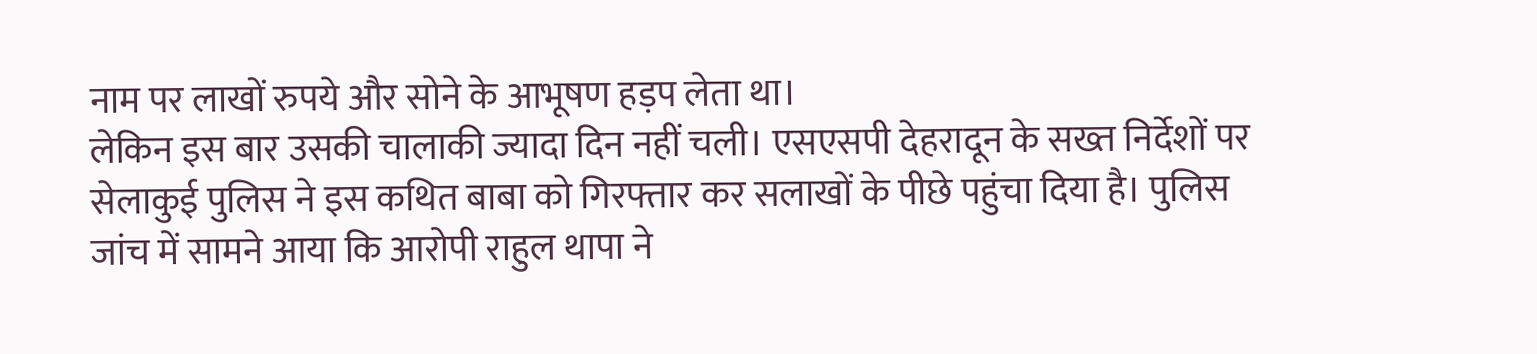नाम पर लाखों रुपये और सोने के आभूषण हड़प लेता था।
लेकिन इस बार उसकी चालाकी ज्यादा दिन नहीं चली। एसएसपी देहरादून के सख्त निर्देशों पर सेलाकुई पुलिस ने इस कथित बाबा को गिरफ्तार कर सलाखों के पीछे पहुंचा दिया है। पुलिस जांच में सामने आया कि आरोपी राहुल थापा ने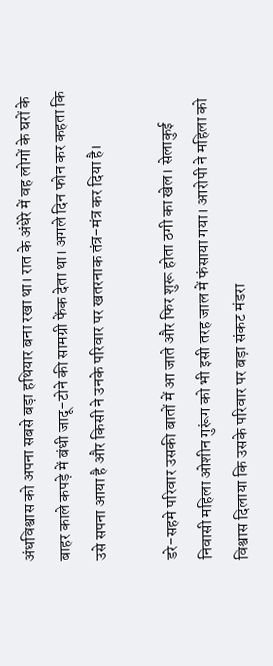अंधविश्वास को अपना सबसे बड़ा हथियार बना रखा था। रात के अंधेरे में वह लोगों के घरों के बाहर काले कपड़े में बंधी जादू-टोने की सामग्री फेंक देता था। अगले दिन फोन कर कहता कि उसे सपना आया है और किसी ने उनके परिवार पर खतरनाक तंत्र-मंत्र कर दिया है।

डरे-सहमे परिवार उसकी बातों में आ जाते और फिर शुरू होता ठगी का खेल। सेलाकुई निवासी महिला ओशीन गुरूंग को भी इसी तरह जाल में फंसाया गया। आरोपी ने महिला को विश्वास दिलाया कि उसके परिवार पर बड़ा संकट मंडरा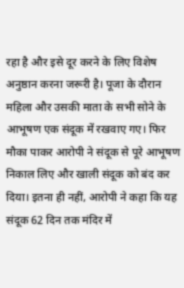रहा है और इसे दूर करने के लिए विशेष अनुष्ठान करना जरूरी है। पूजा के दौरान महिला और उसकी माता के सभी सोने के आभूषण एक संदूक में रखवाए गए। फिर मौका पाकर आरोपी ने संदूक से पूरे आभूषण निकाल लिए और खाली संदूक को बंद कर दिया। इतना ही नहीं, आरोपी ने कहा कि यह संदूक 62 दिन तक मंदिर में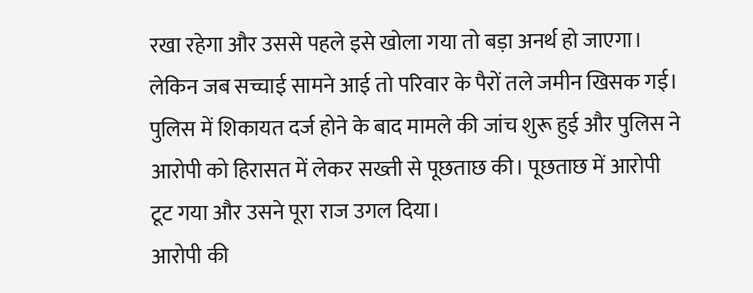रखा रहेगा और उससे पहले इसे खोला गया तो बड़ा अनर्थ हो जाएगा। लेकिन जब सच्चाई सामने आई तो परिवार के पैरों तले जमीन खिसक गई। पुलिस में शिकायत दर्ज होने के बाद मामले की जांच शुरू हुई और पुलिस ने आरोपी को हिरासत में लेकर सख्ती से पूछताछ की। पूछताछ में आरोपी टूट गया और उसने पूरा राज उगल दिया।
आरोपी की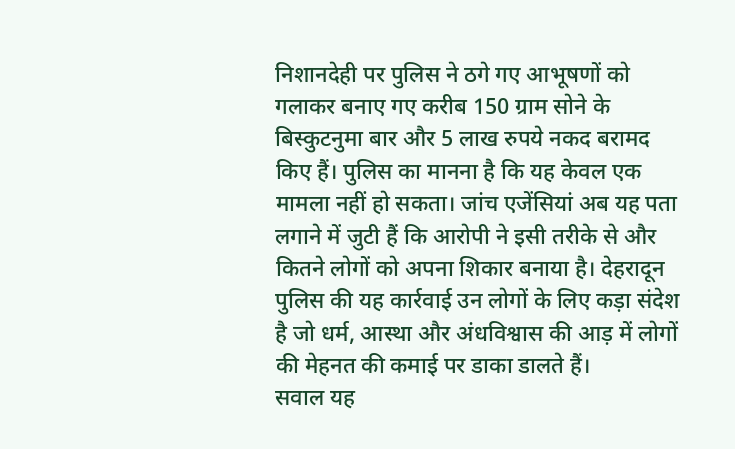निशानदेही पर पुलिस ने ठगे गए आभूषणों को गलाकर बनाए गए करीब 150 ग्राम सोने के बिस्कुटनुमा बार और 5 लाख रुपये नकद बरामद किए हैं। पुलिस का मानना है कि यह केवल एक मामला नहीं हो सकता। जांच एजेंसियां अब यह पता लगाने में जुटी हैं कि आरोपी ने इसी तरीके से और कितने लोगों को अपना शिकार बनाया है। देहरादून पुलिस की यह कार्रवाई उन लोगों के लिए कड़ा संदेश है जो धर्म, आस्था और अंधविश्वास की आड़ में लोगों की मेहनत की कमाई पर डाका डालते हैं।
सवाल यह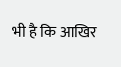भी है कि आखिर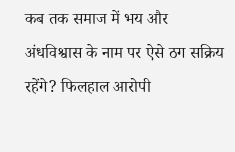कब तक समाज में भय और अंधविश्वास के नाम पर ऐसे ठग सक्रिय रहेंगे? फिलहाल आरोपी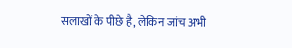सलाखों के पीछे है, लेकिन जांच अभी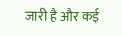जारी है और कई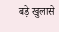बड़े खुलासे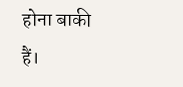होना बाकी हैं।